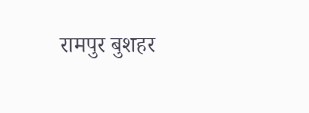रामपुर बुशहर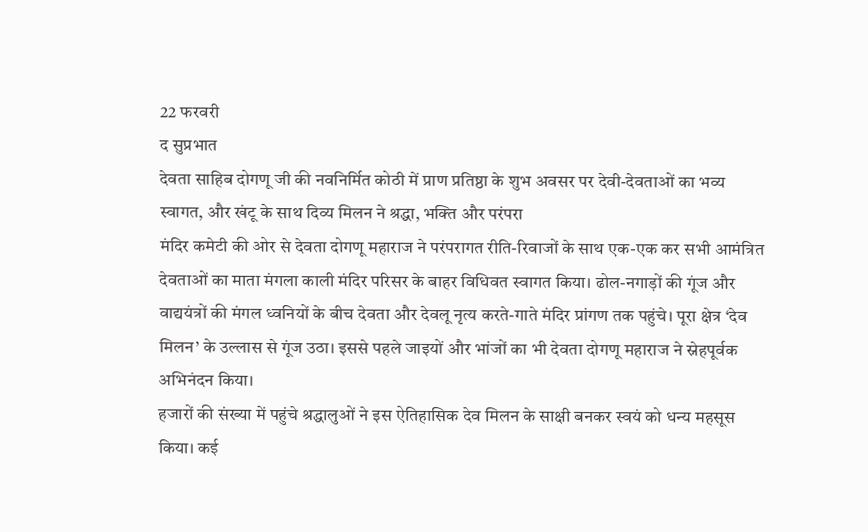22 फरवरी
द सुप्रभात
देवता साहिब दोगणू जी की नवनिर्मित कोठी में प्राण प्रतिष्ठा के शुभ अवसर पर देवी-देवताओं का भव्य स्वागत, और खंटू के साथ दिव्य मिलन ने श्रद्धा, भक्ति और परंपरा
मंदिर कमेटी की ओर से देवता दोगणू महाराज ने परंपरागत रीति-रिवाजों के साथ एक-एक कर सभी आमंत्रित देवताओं का माता मंगला काली मंदिर परिसर के बाहर विधिवत स्वागत किया। ढोल-नगाड़ों की गूंज और वाद्ययंत्रों की मंगल ध्वनियों के बीच देवता और देवलू नृत्य करते-गाते मंदिर प्रांगण तक पहुंचे। पूरा क्षेत्र ‘देव मिलन’ के उल्लास से गूंज उठा। इससे पहले जाइयों और भांजों का भी देवता दोगणू महाराज ने स्नेहपूर्वक अभिनंदन किया।
हजारों की संख्या में पहुंचे श्रद्धालुओं ने इस ऐतिहासिक देव मिलन के साक्षी बनकर स्वयं को धन्य महसूस किया। कई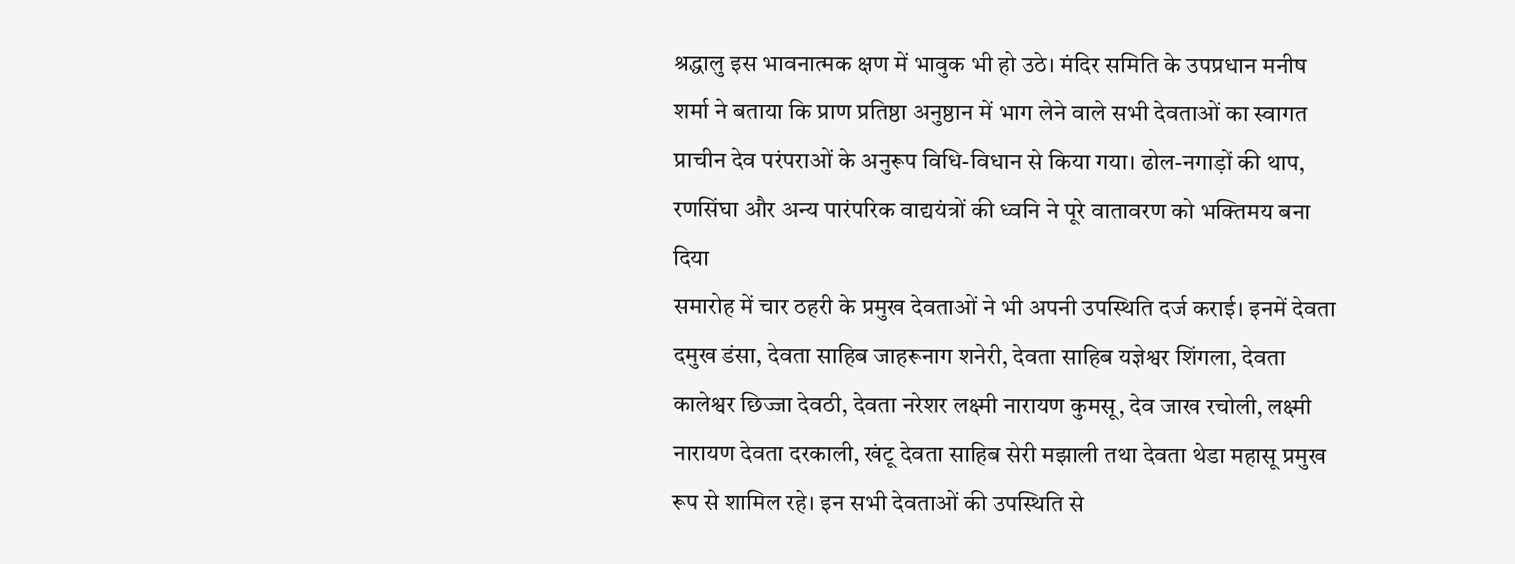श्रद्धालु इस भावनात्मक क्षण में भावुक भी हो उठे। मंदिर समिति के उपप्रधान मनीष शर्मा ने बताया कि प्राण प्रतिष्ठा अनुष्ठान में भाग लेने वाले सभी देवताओं का स्वागत प्राचीन देव परंपराओं के अनुरूप विधि-विधान से किया गया। ढोल-नगाड़ों की थाप, रणसिंघा और अन्य पारंपरिक वाद्ययंत्रों की ध्वनि ने पूरे वातावरण को भक्तिमय बना दिया
समारोह में चार ठहरी के प्रमुख देवताओं ने भी अपनी उपस्थिति दर्ज कराई। इनमें देवता दमुख डंसा, देवता साहिब जाहरूनाग शनेरी, देवता साहिब यज्ञेश्वर शिंगला, देवता कालेश्वर छिज्जा देवठी, देवता नरेशर लक्ष्मी नारायण कुमसू, देव जाख रचोली, लक्ष्मी नारायण देवता दरकाली, खंटू देवता साहिब सेरी मझाली तथा देवता थेडा महासू प्रमुख रूप से शामिल रहे। इन सभी देवताओं की उपस्थिति से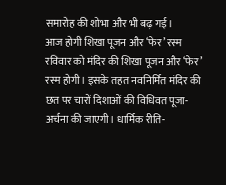समारोह की शोभा और भी बढ़ गई।
आज होगी शिखा पूजन और ‘फेर’ रस्म
रविवार को मंदिर की शिखा पूजन और ‘फेर’ रस्म होगी। इसके तहत नवनिर्मित मंदिर की छत पर चारों दिशाओं की विधिवत पूजा-अर्चना की जाएगी। धार्मिक रीति-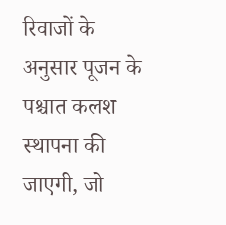रिवाजों के अनुसार पूजन के पश्चात कलश स्थापना की जाएगी, जो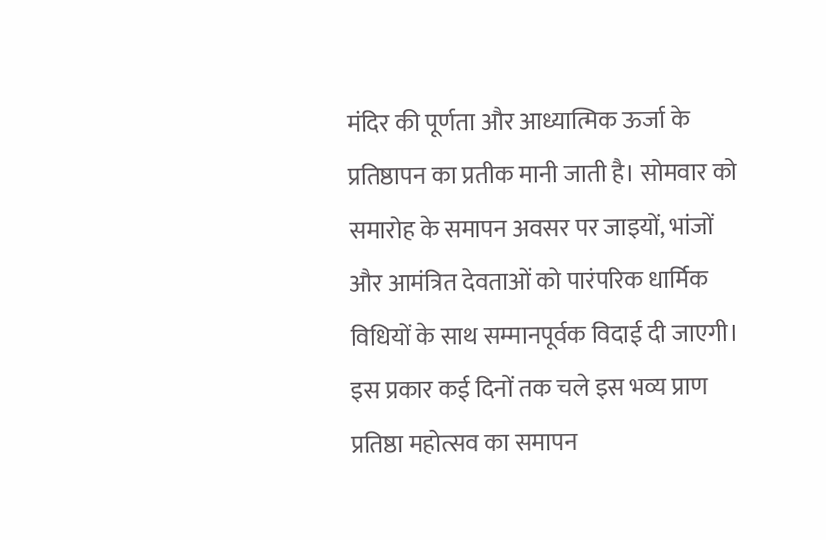मंदिर की पूर्णता और आध्यात्मिक ऊर्जा के प्रतिष्ठापन का प्रतीक मानी जाती है। सोमवार को समारोह के समापन अवसर पर जाइयों, भांजों और आमंत्रित देवताओं को पारंपरिक धार्मिक विधियों के साथ सम्मानपूर्वक विदाई दी जाएगी। इस प्रकार कई दिनों तक चले इस भव्य प्राण प्रतिष्ठा महोत्सव का समापन